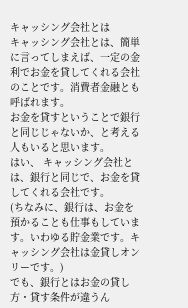キャッシング会社とは
キャッシング会社とは、簡単に言ってしまえば、一定の金利でお金を貸してくれる会社のことです。消費者金融とも呼ばれます。
お金を貸すということで銀行と同じじゃないか、と考える人もいると思います。
はい、 キャッシング会社とは、銀行と同じで、お金を貸してくれる会社です。
(ちなみに、銀行は、お金を預かることも仕事もしています。いわゆる貯金業です。キャッシング会社は金貸しオンリーです。)
でも、銀行とはお金の貸し方・貸す条件が違うん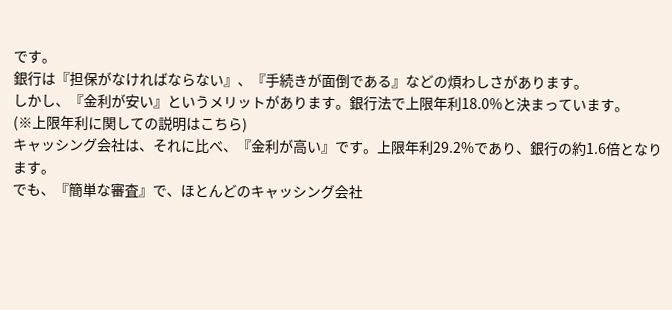です。
銀行は『担保がなければならない』、『手続きが面倒である』などの煩わしさがあります。
しかし、『金利が安い』というメリットがあります。銀行法で上限年利18.0%と決まっています。
(※上限年利に関しての説明はこちら)
キャッシング会社は、それに比べ、『金利が高い』です。上限年利29.2%であり、銀行の約1.6倍となります。
でも、『簡単な審査』で、ほとんどのキャッシング会社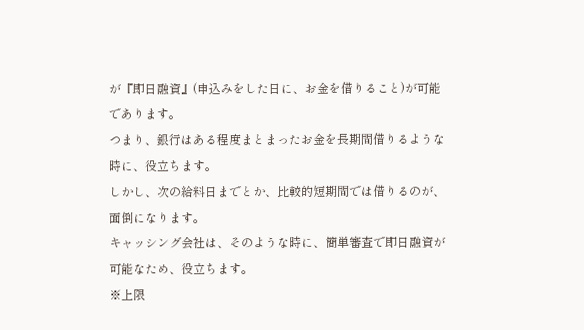が『即日融資』(申込みをした日に、お金を借りること)が可能であります。
つまり、銀行はある程度まとまったお金を長期間借りるような時に、役立ちます。
しかし、次の給料日までとか、比較的短期間では借りるのが、面倒になります。
キャッシング会社は、そのような時に、簡単審査で即日融資が可能なため、役立ちます。
※上限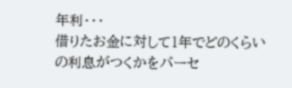年利・・・
借りたお金に対して1年でどのくらいの利息がつくかをパーセ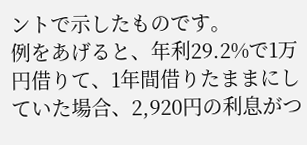ントで示したものです。
例をあげると、年利29.2%で1万円借りて、1年間借りたままにしていた場合、2,920円の利息がつ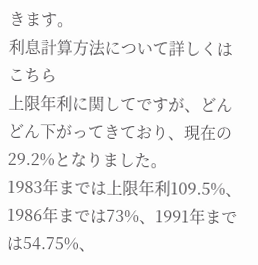きます。
利息計算方法について詳しくはこちら
上限年利に関してですが、どんどん下がってきており、現在の29.2%となりました。
1983年までは上限年利109.5%、1986年までは73%、1991年までは54.75%、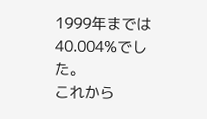1999年までは40.004%でした。
これから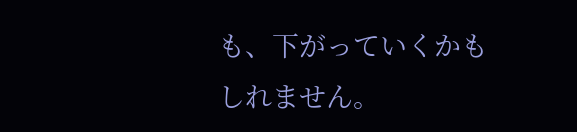も、下がっていくかもしれません。